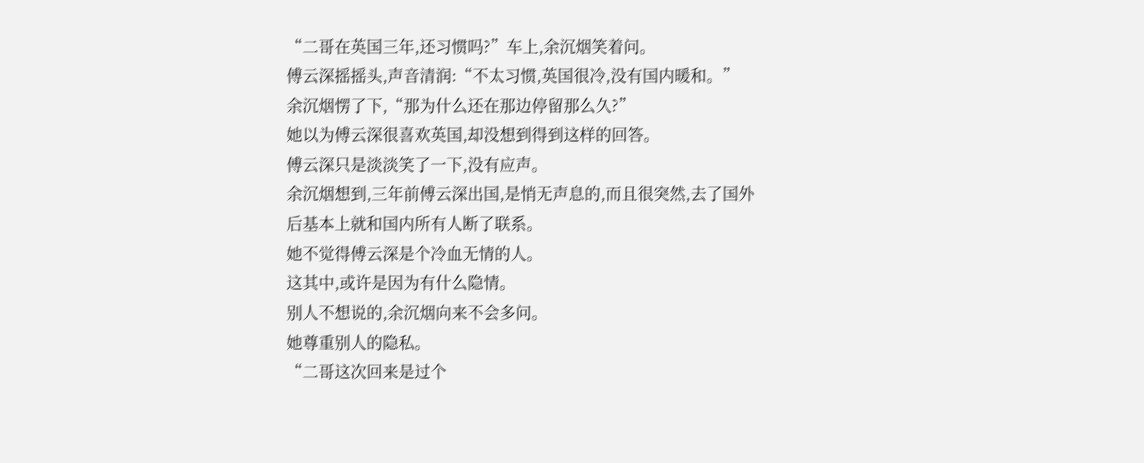“二哥在英国三年,还习惯吗?”车上,余沉烟笑着问。
傅云深摇摇头,声音清润:“不太习惯,英国很冷,没有国内暖和。”
余沉烟愣了下,“那为什么还在那边停留那么久?”
她以为傅云深很喜欢英国,却没想到得到这样的回答。
傅云深只是淡淡笑了一下,没有应声。
余沉烟想到,三年前傅云深出国,是悄无声息的,而且很突然,去了国外后基本上就和国内所有人断了联系。
她不觉得傅云深是个冷血无情的人。
这其中,或许是因为有什么隐情。
别人不想说的,余沉烟向来不会多问。
她尊重别人的隐私。
“二哥这次回来是过个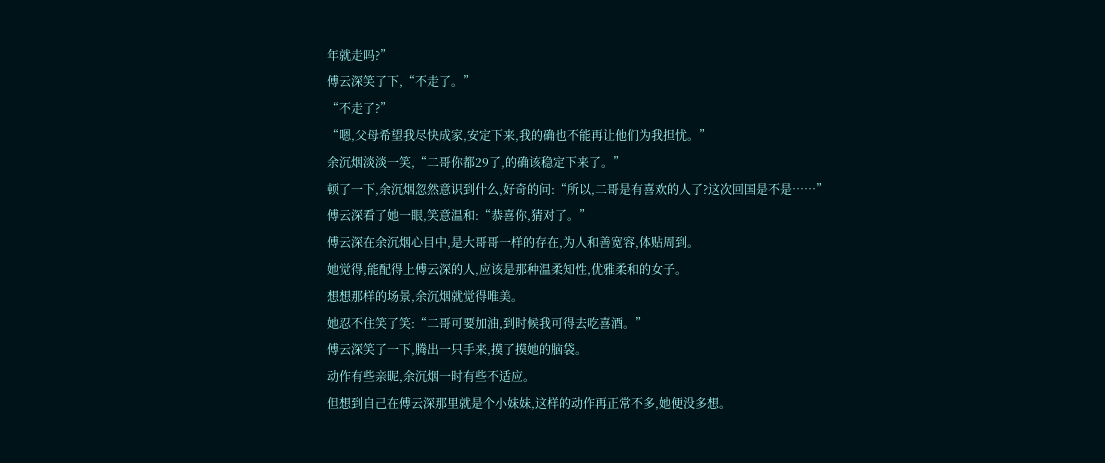年就走吗?”
傅云深笑了下,“不走了。”
“不走了?”
“嗯,父母希望我尽快成家,安定下来,我的确也不能再让他们为我担忧。”
余沉烟淡淡一笑,“二哥你都29了,的确该稳定下来了。”
顿了一下,余沉烟忽然意识到什么,好奇的问:“所以,二哥是有喜欢的人了?这次回国是不是……”
傅云深看了她一眼,笑意温和:“恭喜你,猜对了。”
傅云深在余沉烟心目中,是大哥哥一样的存在,为人和善宽容,体贴周到。
她觉得,能配得上傅云深的人,应该是那种温柔知性,优雅柔和的女子。
想想那样的场景,余沉烟就觉得唯美。
她忍不住笑了笑:“二哥可要加油,到时候我可得去吃喜酒。”
傅云深笑了一下,腾出一只手来,摸了摸她的脑袋。
动作有些亲昵,余沉烟一时有些不适应。
但想到自己在傅云深那里就是个小妹妹,这样的动作再正常不多,她便没多想。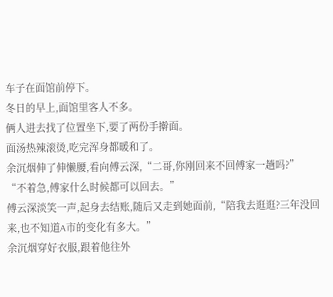车子在面馆前停下。
冬日的早上,面馆里客人不多。
俩人进去找了位置坐下,要了两份手擀面。
面汤热辣滚烫,吃完浑身都暖和了。
余沉烟伸了伸懒腰,看向傅云深,“二哥,你刚回来不回傅家一趟吗?”
“不着急,傅家什么时候都可以回去。”
傅云深淡笑一声,起身去结账,随后又走到她面前,“陪我去逛逛?三年没回来,也不知道A市的变化有多大。”
余沉烟穿好衣服,跟着他往外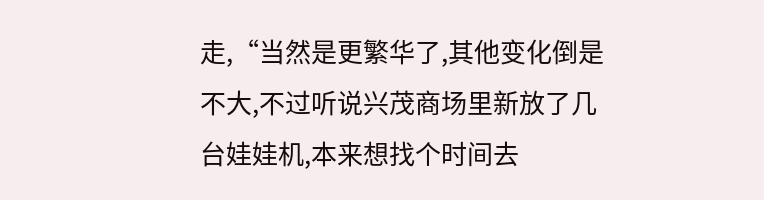走,“当然是更繁华了,其他变化倒是不大,不过听说兴茂商场里新放了几台娃娃机,本来想找个时间去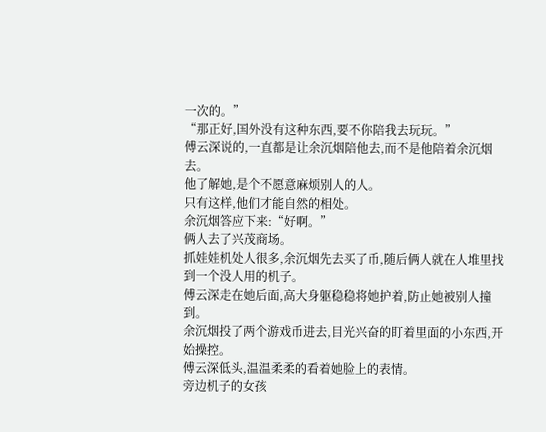一次的。”
“那正好,国外没有这种东西,要不你陪我去玩玩。”
傅云深说的,一直都是让余沉烟陪他去,而不是他陪着余沉烟去。
他了解她,是个不愿意麻烦别人的人。
只有这样,他们才能自然的相处。
余沉烟答应下来:“好啊。”
俩人去了兴茂商场。
抓娃娃机处人很多,余沉烟先去买了币,随后俩人就在人堆里找到一个没人用的机子。
傅云深走在她后面,高大身躯稳稳将她护着,防止她被别人撞到。
余沉烟投了两个游戏币进去,目光兴奋的盯着里面的小东西,开始操控。
傅云深低头,温温柔柔的看着她脸上的表情。
旁边机子的女孩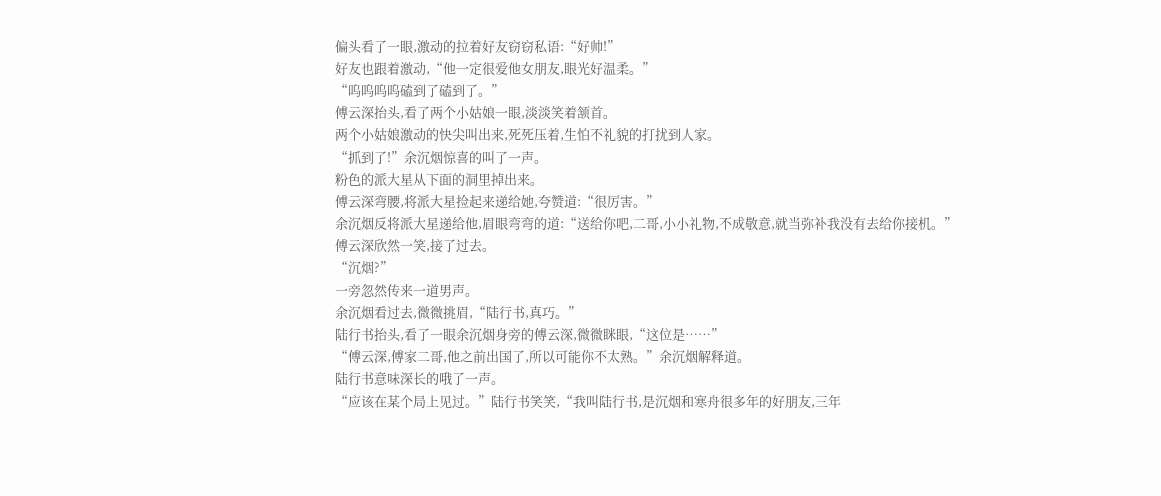偏头看了一眼,激动的拉着好友窃窃私语:“好帅!”
好友也跟着激动,“他一定很爱他女朋友,眼光好温柔。”
“呜呜呜呜磕到了磕到了。”
傅云深抬头,看了两个小姑娘一眼,淡淡笑着颔首。
两个小姑娘激动的快尖叫出来,死死压着,生怕不礼貌的打扰到人家。
“抓到了!”余沉烟惊喜的叫了一声。
粉色的派大星从下面的洞里掉出来。
傅云深弯腰,将派大星捡起来递给她,夸赞道:“很厉害。”
余沉烟反将派大星递给他,眉眼弯弯的道:“送给你吧,二哥,小小礼物,不成敬意,就当弥补我没有去给你接机。”
傅云深欣然一笑,接了过去。
“沉烟?”
一旁忽然传来一道男声。
余沉烟看过去,微微挑眉,“陆行书,真巧。”
陆行书抬头,看了一眼余沉烟身旁的傅云深,微微眯眼,“这位是……”
“傅云深,傅家二哥,他之前出国了,所以可能你不太熟。”余沉烟解释道。
陆行书意味深长的哦了一声。
“应该在某个局上见过。”陆行书笑笑,“我叫陆行书,是沉烟和寒舟很多年的好朋友,三年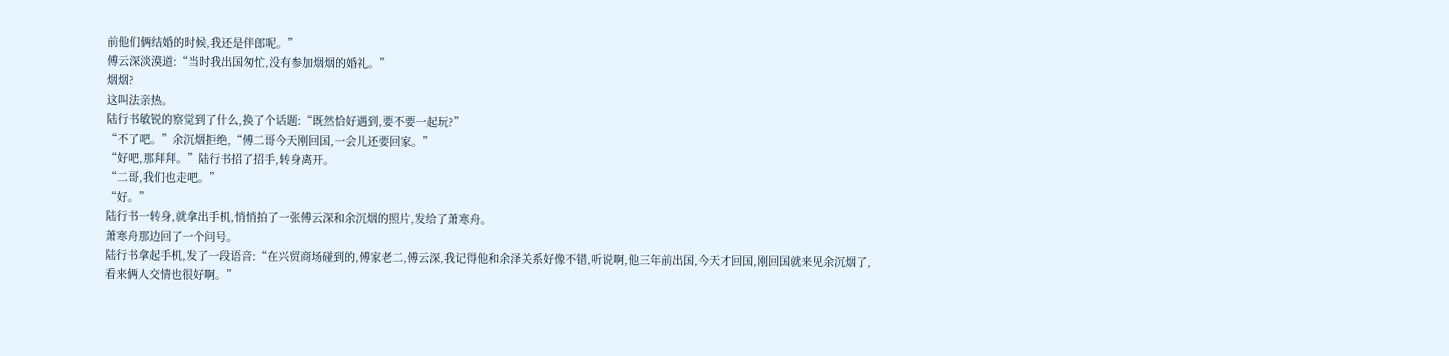前他们俩结婚的时候,我还是伴郎呢。”
傅云深淡漠道:“当时我出国匆忙,没有参加烟烟的婚礼。”
烟烟?
这叫法亲热。
陆行书敏锐的察觉到了什么,换了个话题:“既然恰好遇到,要不要一起玩?”
“不了吧。”余沉烟拒绝,“傅二哥今天刚回国,一会儿还要回家。”
“好吧,那拜拜。”陆行书招了招手,转身离开。
“二哥,我们也走吧。”
“好。”
陆行书一转身,就拿出手机,悄悄拍了一张傅云深和余沉烟的照片,发给了萧寒舟。
萧寒舟那边回了一个问号。
陆行书拿起手机,发了一段语音:“在兴贸商场碰到的,傅家老二,傅云深,我记得他和余泽关系好像不错,听说啊,他三年前出国,今天才回国,刚回国就来见余沉烟了,看来俩人交情也很好啊。”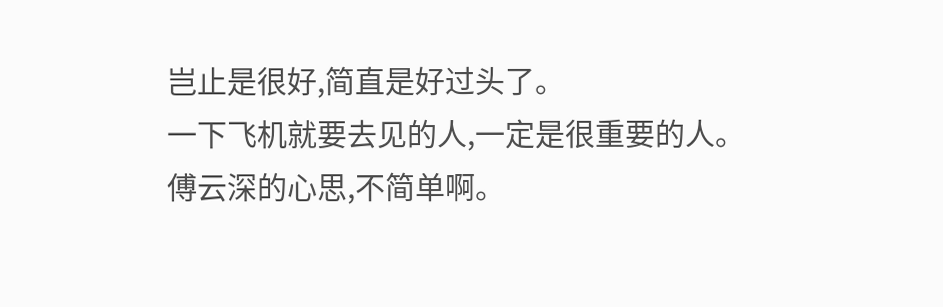岂止是很好,简直是好过头了。
一下飞机就要去见的人,一定是很重要的人。
傅云深的心思,不简单啊。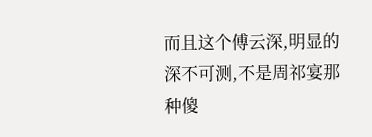而且这个傅云深,明显的深不可测,不是周祁宴那种傻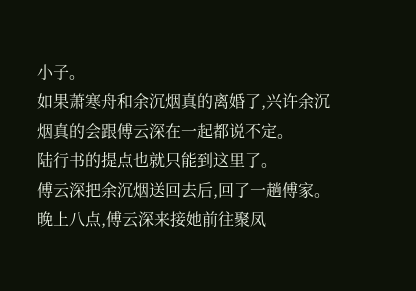小子。
如果萧寒舟和余沉烟真的离婚了,兴许余沉烟真的会跟傅云深在一起都说不定。
陆行书的提点也就只能到这里了。
傅云深把余沉烟送回去后,回了一趟傅家。
晚上八点,傅云深来接她前往聚凤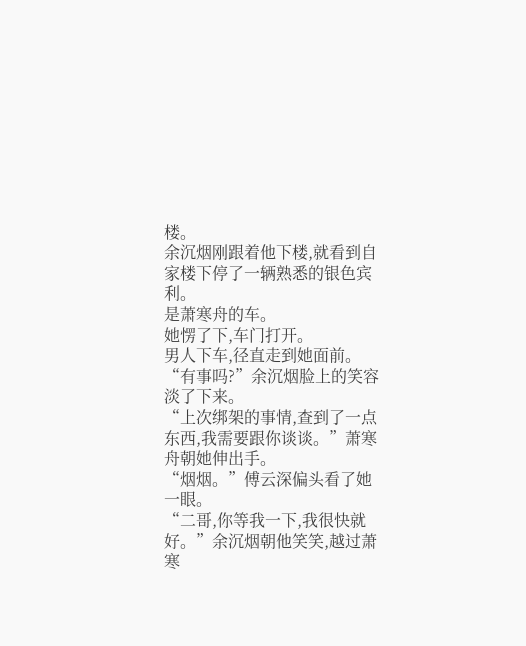楼。
余沉烟刚跟着他下楼,就看到自家楼下停了一辆熟悉的银色宾利。
是萧寒舟的车。
她愣了下,车门打开。
男人下车,径直走到她面前。
“有事吗?”余沉烟脸上的笑容淡了下来。
“上次绑架的事情,查到了一点东西,我需要跟你谈谈。”萧寒舟朝她伸出手。
“烟烟。”傅云深偏头看了她一眼。
“二哥,你等我一下,我很快就好。”余沉烟朝他笑笑,越过萧寒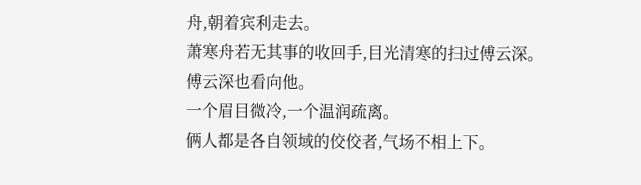舟,朝着宾利走去。
萧寒舟若无其事的收回手,目光清寒的扫过傅云深。
傅云深也看向他。
一个眉目微冷,一个温润疏离。
俩人都是各自领域的佼佼者,气场不相上下。